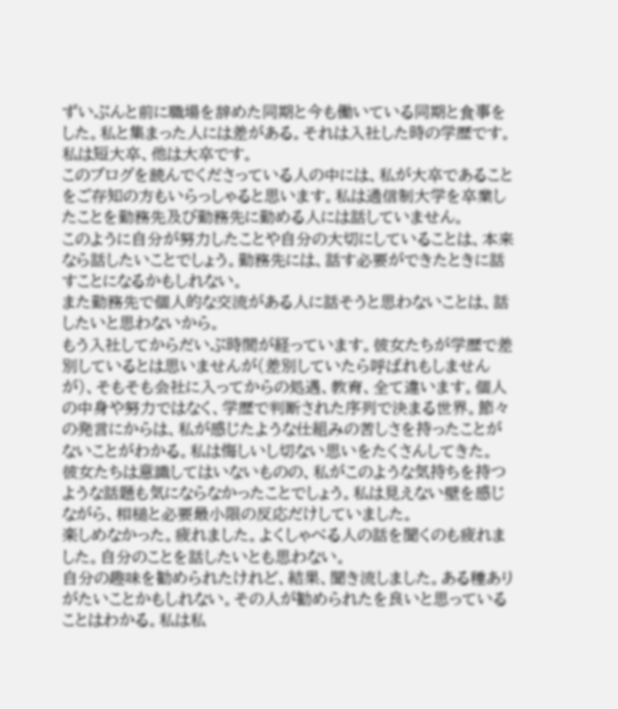ずいぶんと前に職場を辞めた同期と今も働いている同期と食事をした。私と集まった人には差がある。それは入社した時の学歴です。私は短大卒、他は大卒です。
このブログを読んでくださっている人の中には、私が大卒であることをご存知の方もいらっしゃると思います。私は通信制大学を卒業したことを勤務先及び勤務先に勤める人には話していません。
このように自分が努力したことや自分の大切にしていることは、本来なら話したいことでしょう。勤務先には、話す必要ができたときに話すことになるかもしれない。
また勤務先で個人的な交流がある人に話そうと思わないことは、話したいと思わないから。
もう入社してからだいぶ時間が経っています。彼女たちが学歴で差別しているとは思いませんが(差別していたら呼ばれもしませんが)、そもそも会社に入ってからの処遇、教育、全て違います。個人の中身や努力ではなく、学歴で判断された序列で決まる世界。節々の発言にからは、私が感じたような仕組みの苦しさを持ったことがないことがわかる。私は悔しいし切ない思いをたくさんしてきた。
彼女たちは意識してはいないものの、私がこのような気持ちを持つような話題も気にならなかったことでしょう。私は見えない壁を感じながら、相槌と必要最小限の反応だけしていました。
楽しめなかった。疲れました。よくしゃべる人の話を聞くのも疲れました。自分のことを話したいとも思わない。
自分の趣味を勧められたけれど、結果、聞き流しました。ある種ありがたいことかもしれない。その人が勧められたを良いと思っていることはわかる。私は私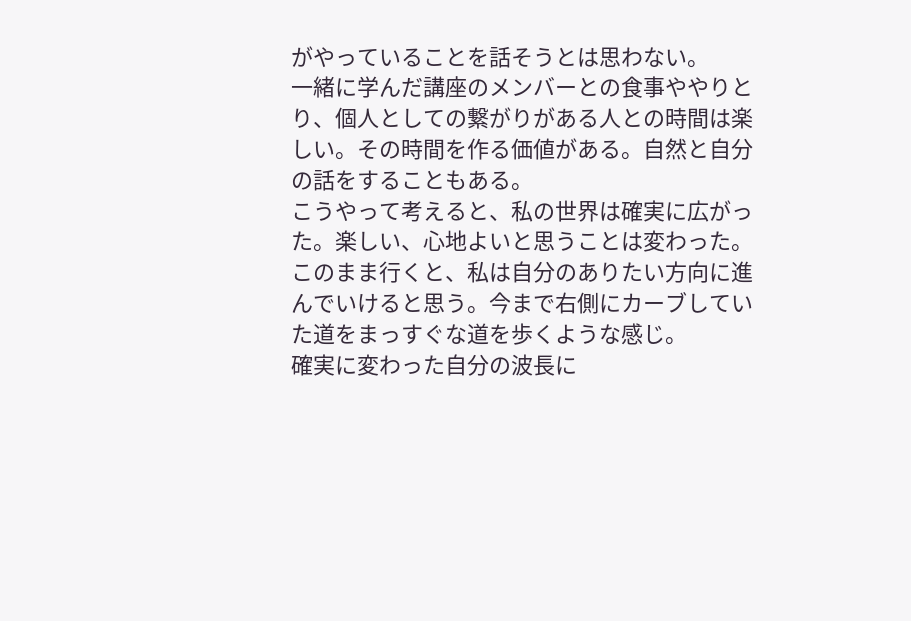がやっていることを話そうとは思わない。
一緒に学んだ講座のメンバーとの食事ややりとり、個人としての繋がりがある人との時間は楽しい。その時間を作る価値がある。自然と自分の話をすることもある。
こうやって考えると、私の世界は確実に広がった。楽しい、心地よいと思うことは変わった。
このまま行くと、私は自分のありたい方向に進んでいけると思う。今まで右側にカーブしていた道をまっすぐな道を歩くような感じ。
確実に変わった自分の波長に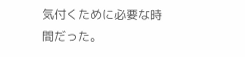気付くために必要な時間だった。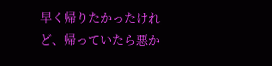早く帰りたかったけれど、帰っていたら悪か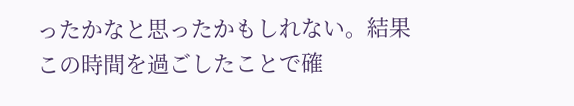ったかなと思ったかもしれない。結果この時間を過ごしたことで確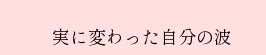実に変わった自分の波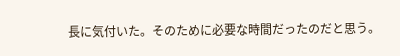長に気付いた。そのために必要な時間だったのだと思う。